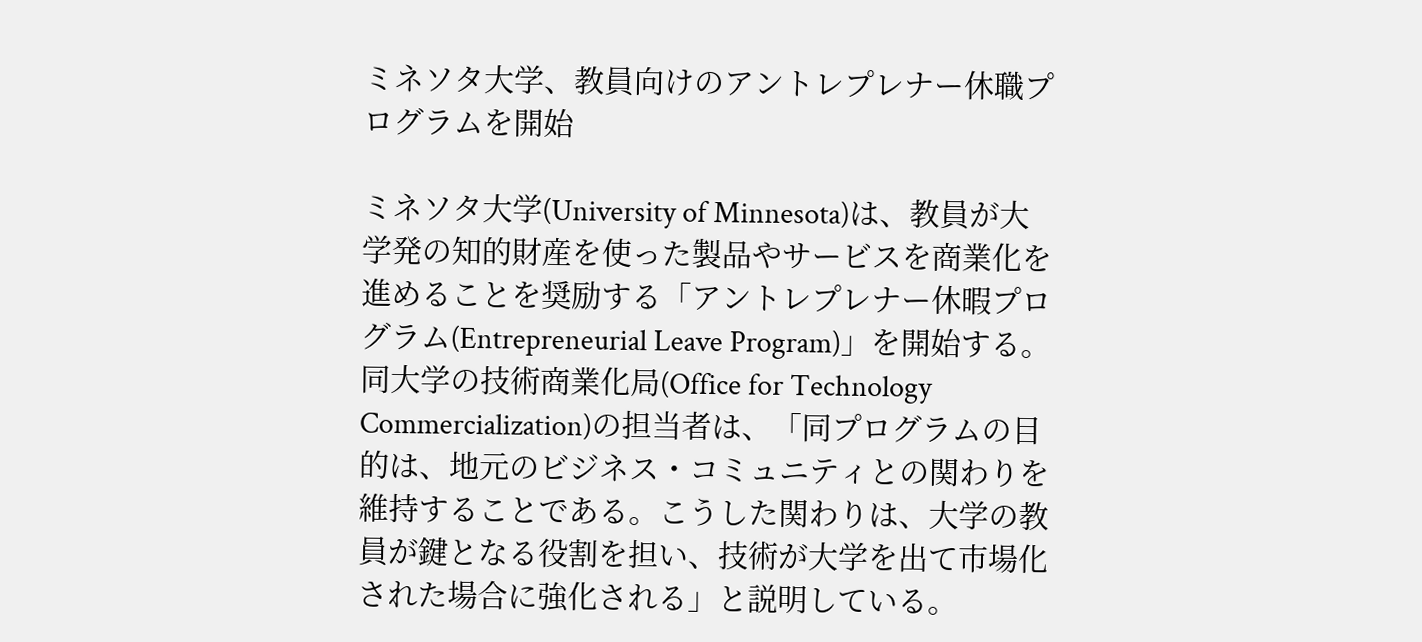ミネソタ大学、教員向けのアントレプレナー休職プログラムを開始

ミネソタ大学(University of Minnesota)は、教員が大学発の知的財産を使った製品やサービスを商業化を進めることを奨励する「アントレプレナー休暇プログラム(Entrepreneurial Leave Program)」を開始する。同大学の技術商業化局(Office for Technology Commercialization)の担当者は、「同プログラムの目的は、地元のビジネス・コミュニティとの関わりを維持することである。こうした関わりは、大学の教員が鍵となる役割を担い、技術が大学を出て市場化された場合に強化される」と説明している。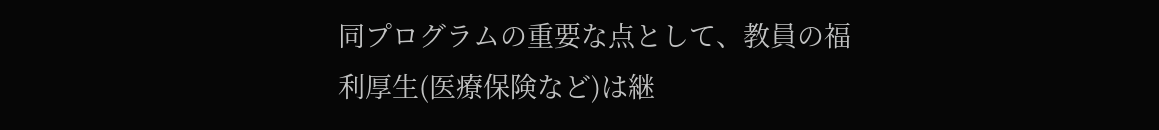同プログラムの重要な点として、教員の福利厚生(医療保険など)は継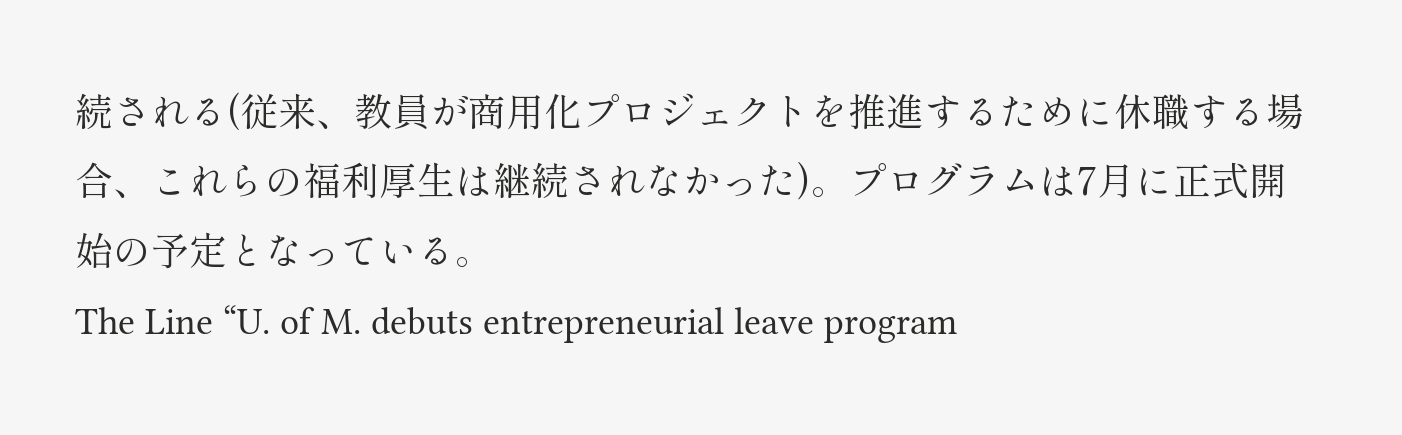続される(従来、教員が商用化プロジェクトを推進するために休職する場合、これらの福利厚生は継続されなかった)。プログラムは7月に正式開始の予定となっている。
The Line “U. of M. debuts entrepreneurial leave program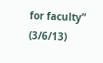for faculty” (3/6/13)